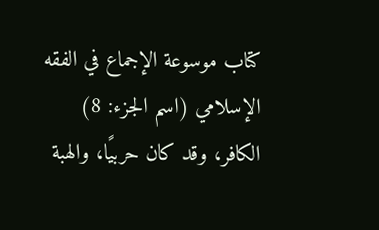كتاب موسوعة الإجماع في الفقه الإسلامي (اسم الجزء: 8)
الكافر، وقد كان حربيًا، والهبة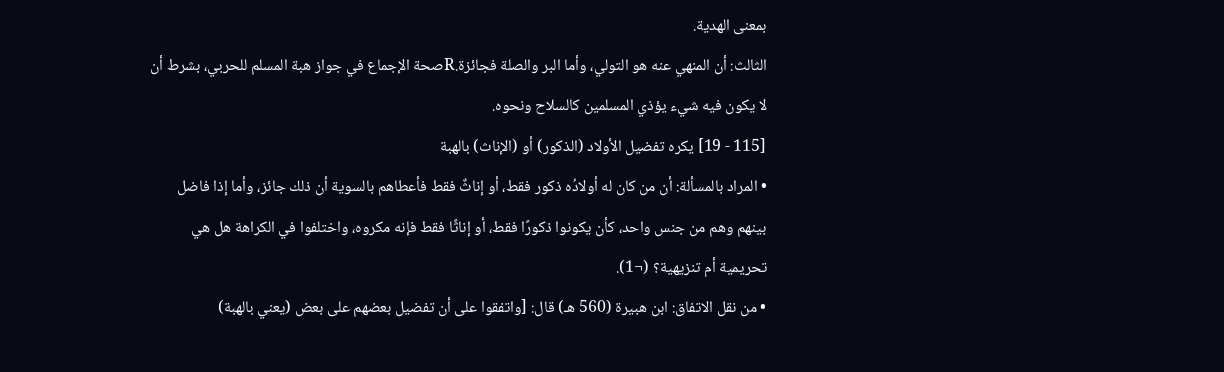بمعنى الهدية.
الثالث: أن المنهي عنه هو التولي، وأما البر والصلة فجائزة.Rصحة الإجماع في جواز هبة المسلم للحربي، بشرط أن لا يكون فيه شيء يؤذي المسلمين كالسلاح ونحوه.
[115 - 19] يكره تفضيل الأولاد (الذكور) أو (الإناث) بالهبة
• المراد بالمسألة: أن من كان له أولادُه ذكور فقط، أو إناثٌ فقط فأعطاهم بالسوية أن ذلك جائز، وأما إذا فاضل بينهم وهم من جنس واحد، كأن يكونوا ذكورًا فقط، أو إناثًا فقط فإنه مكروه، واختلفوا في الكراهة هل هي تحريمية أم تنزيهية؟ (¬1).
• من نقل الاتفاق: ابن هبيرة (560 هـ) قال: [واتفقوا على أن تفضيل بعضهم على بعض (يعني بالهبة)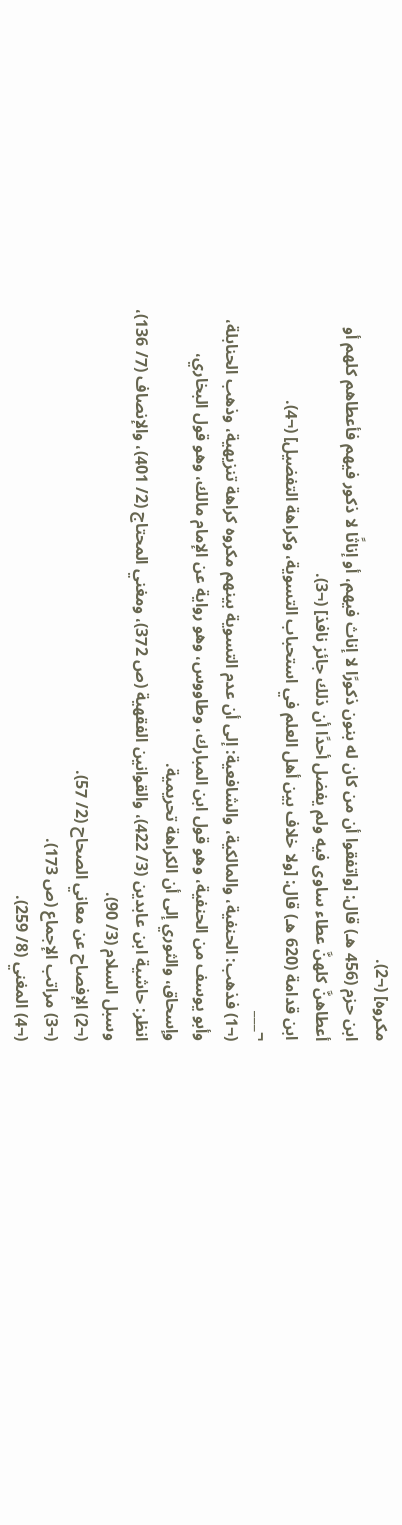مكروه] (¬2).
ابن حزم (456 هـ) قال: [واتفقوا أن من كان له بنون ذكورًا لا إناث فيهم، أو إناثًا لا ذكور فيهم فأعطاهم كلهم أو أعطاهنَّ كلهنَّ عطاء ساوى فيه ولم يفضل أحدًا أن ذلك جائز نافذ] (¬3).
ابن قدامة (620 هـ) قال: [ولا خلاف بين أهل العلم في استحباب التسوية، وكراهة التفضيل] (¬4).
¬___
(¬1) فذهب: الحنفية، والمالكية، والشافعية: إلى أن عدم التسوية بينهم مكروه كراهة تنزيهية، وذهب الحنابلة، وأبو يوسف من الحنفية، وهو قول ابن المبارك، وطاووس، وهو رواية عن الإمام مالك، وهو قول البخاري، وإسحاق، والثوري إلى أن الكراهة تحريمية.
انظر: حاشية ابن عابدين (3/ 422)، والقوانين الفقهية (ص 372)، ومغني المحتاج (2/ 401)، والإنصاف (7/ 136)، وسبل السلام (3/ 90).
(¬2) الإفصاح عن معاني الصحاح (2/ 57).
(¬3) مراتب الإجماع (ص 173).
(¬4) المغني (8/ 259).